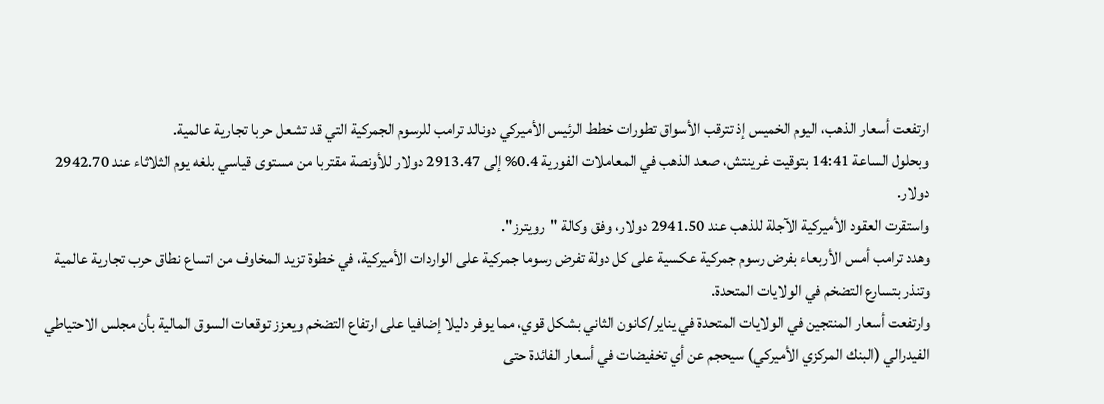ارتفعت أسعار الذهب، اليوم الخميس إذ تترقب الأسواق تطورات خطط الرئيس الأميركي دونالد ترامب للرسوم الجمركية التي قد تشعل حربا تجارية عالمية.
وبحلول الساعة 14:41 بتوقيت غرينتش، صعد الذهب في المعاملات الفورية 0.4% إلى 2913.47 دولار للأونصة مقتربا من مستوى قياسي بلغه يوم الثلاثاء عند 2942.70 دولار.
واستقرت العقود الأميركية الآجلة للذهب عند 2941.50 دولار، وفق وكالة "رويترز".
وهدد ترامب أمس الأربعاء بفرض رسوم جمركية عكسية على كل دولة تفرض رسوما جمركية على الواردات الأميركية، في خطوة تزيد المخاوف من اتساع نطاق حرب تجارية عالمية وتنذر بتسارع التضخم في الولايات المتحدة.
وارتفعت أسعار المنتجين في الولايات المتحدة في يناير/كانون الثاني بشكل قوي، مما يوفر دليلا إضافيا على ارتفاع التضخم ويعزز توقعات السوق المالية بأن مجلس الاحتياطي الفيدرالي (البنك المركزي الأميركي) سيحجم عن أي تخفيضات في أسعار الفائدة حتى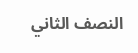النصف الثاني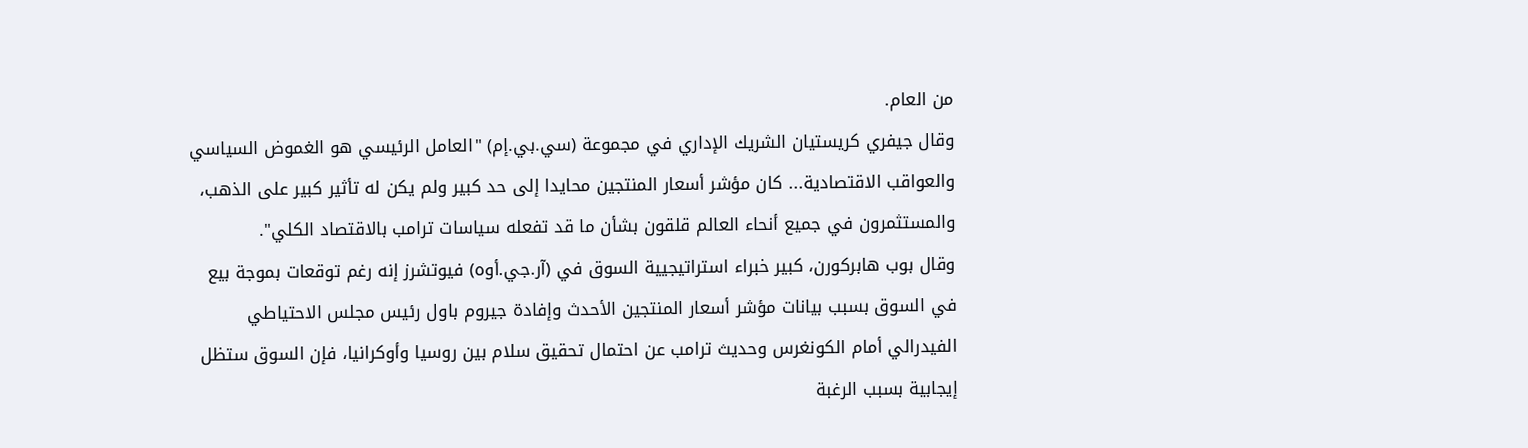من العام.
وقال جيفري كريستيان الشريك الإداري في مجموعة (سي.بي.إم) "العامل الرئيسي هو الغموض السياسي والعواقب الاقتصادية... كان مؤشر أسعار المنتجين محايدا إلى حد كبير ولم يكن له تأثير كبير على الذهب، والمستثمرون في جميع أنحاء العالم قلقون بشأن ما قد تفعله سياسات ترامب بالاقتصاد الكلي".
وقال بوب هابركورن، كبير خبراء استراتيجيية السوق في (آر.جي.أوه) فيوتشرز إنه رغم توقعات بموجة بيع في السوق بسبب بيانات مؤشر أسعار المنتجين الأحدث وإفادة جيروم باول رئيس مجلس الاحتياطي الفيدرالي أمام الكونغرس وحديث ترامب عن احتمال تحقيق سلام بين روسيا وأوكرانيا، فإن السوق ستظل إيجابية بسبب الرغبة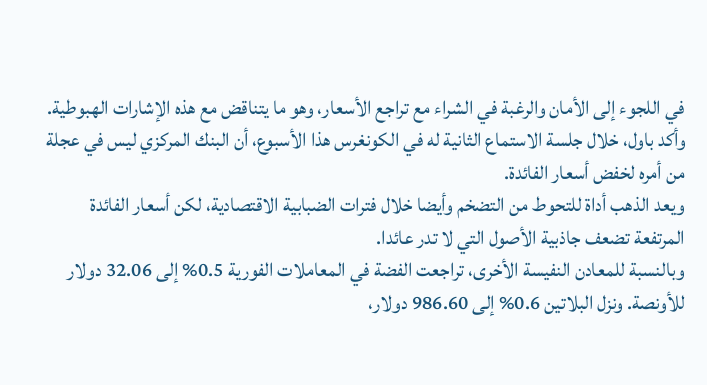في اللجوء إلى الأمان والرغبة في الشراء مع تراجع الأسعار، وهو ما يتناقض مع هذه الإشارات الهبوطية.
وأكد باول، خلال جلسة الاستماع الثانية له في الكونغرس هذا الأسبوع، أن البنك المركزي ليس في عجلة من أمره لخفض أسعار الفائدة.
ويعد الذهب أداة للتحوط من التضخم وأيضا خلال فترات الضبابية الاقتصادية، لكن أسعار الفائدة المرتفعة تضعف جاذبية الأصول التي لا تدر عائدا.
وبالنسبة للمعادن النفيسة الأخرى، تراجعت الفضة في المعاملات الفورية 0.5% إلى 32.06 دولار للأونصة. ونزل البلاتين 0.6% إلى 986.60 دولار،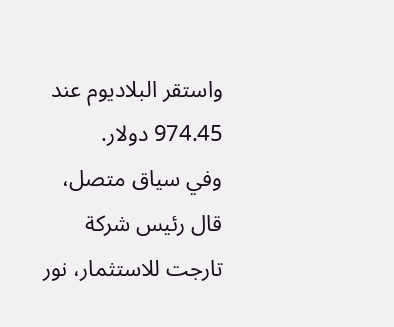واستقر البلاديوم عند 974.45 دولار.
وفي سياق متصل، قال رئيس شركة تارجت للاستثمار، نور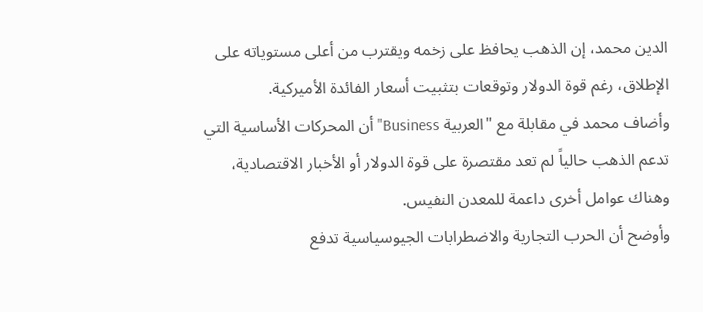الدين محمد، إن الذهب يحافظ على زخمه ويقترب من أعلى مستوياته على الإطلاق، رغم قوة الدولار وتوقعات بتثبيت أسعار الفائدة الأميركية.
وأضاف محمد في مقابلة مع "العربية Business" أن المحركات الأساسية التي تدعم الذهب حالياً لم تعد مقتصرة على قوة الدولار أو الأخبار الاقتصادية، وهناك عوامل أخرى داعمة للمعدن النفيس.
وأوضح أن الحرب التجارية والاضطرابات الجيوسياسية تدفع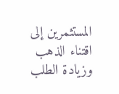المستثمرين إلى اقتناء الذهب وزيادة الطلب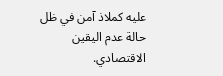عليه كملاذ آمن في ظل حالة عدم اليقين الاقتصادي.